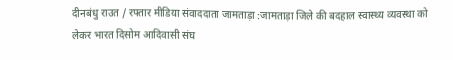दीनबंधु राउत / रफ्तार मीडिया संवाददाता जामताड़ा :जामताड़ा जिले की बदहाल स्वास्थ्य व्यवस्था को लेकर भारत दिसोम आदिवासी संघ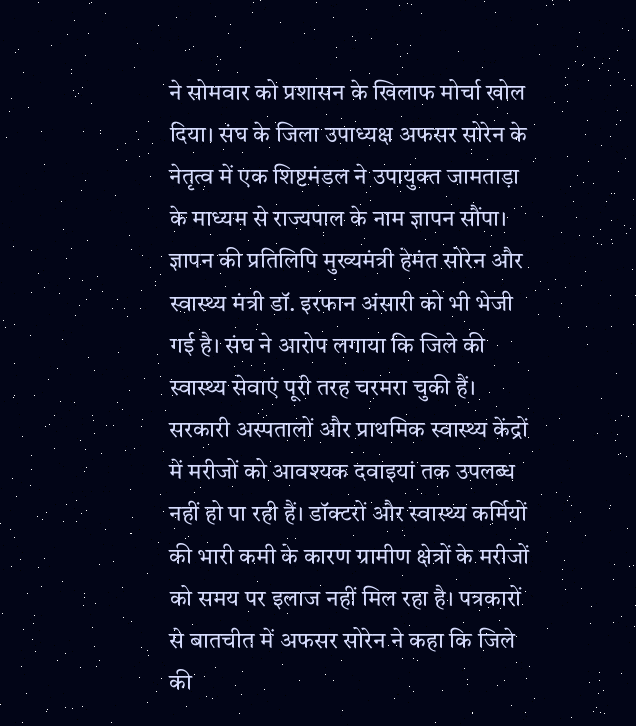ने सोमवार को प्रशासन के खिलाफ मोर्चा खोल दिया। संघ के जिला उपाध्यक्ष अफसर सोरेन के नेतृत्व में एक शिष्टमंडल ने उपायुक्त जामताड़ा के माध्यम से राज्यपाल के नाम ज्ञापन सौंपा। ज्ञापन की प्रतिलिपि मुख्यमंत्री हेमंत सोरेन और स्वास्थ्य मंत्री डॉ. इरफान अंसारी को भी भेजी गई है। संघ ने आरोप लगाया कि जिले की स्वास्थ्य सेवाएं पूरी तरह चरमरा चुकी हैं। सरकारी अस्पतालों और प्राथमिक स्वास्थ्य केंद्रों में मरीजों को आवश्यक दवाइयां तक उपलब्ध नहीं हो पा रही हैं। डॉक्टरों और स्वास्थ्य कर्मियों की भारी कमी के कारण ग्रामीण क्षेत्रों के मरीजों को समय पर इलाज नहीं मिल रहा है। पत्रकारों से बातचीत में अफसर सोरेन ने कहा कि जिले की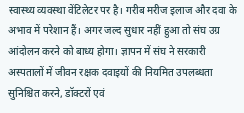स्वास्थ्य व्यवस्था वेंटिलेटर पर है। गरीब मरीज इलाज और दवा के अभाव में परेशान हैं। अगर जल्द सुधार नहीं हुआ तो संघ उग्र आंदोलन करने को बाध्य होगा। ज्ञापन में संघ ने सरकारी अस्पतालों में जीवन रक्षक दवाइयों की नियमित उपलब्धता सुनिश्चित करने, डॉक्टरों एवं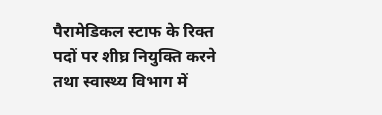पैरामेडिकल स्टाफ के रिक्त पदों पर शीघ्र नियुक्ति करने तथा स्वास्थ्य विभाग में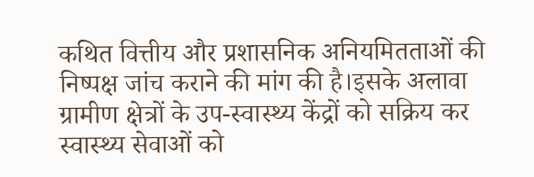कथित वित्तीय और प्रशासनिक अनियमितताओं की निष्पक्ष जांच कराने की मांग की है।इसके अलावा ग्रामीण क्षेत्रों के उप-स्वास्थ्य केंद्रों को सक्रिय कर स्वास्थ्य सेवाओं को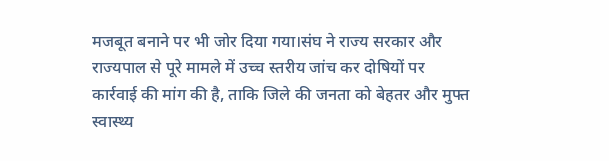मजबूत बनाने पर भी जोर दिया गया।संघ ने राज्य सरकार और राज्यपाल से पूरे मामले में उच्च स्तरीय जांच कर दोषियों पर कार्रवाई की मांग की है, ताकि जिले की जनता को बेहतर और मुफ्त स्वास्थ्य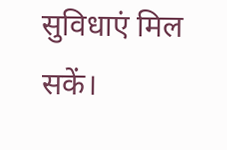सुविधाएं मिल सकें।